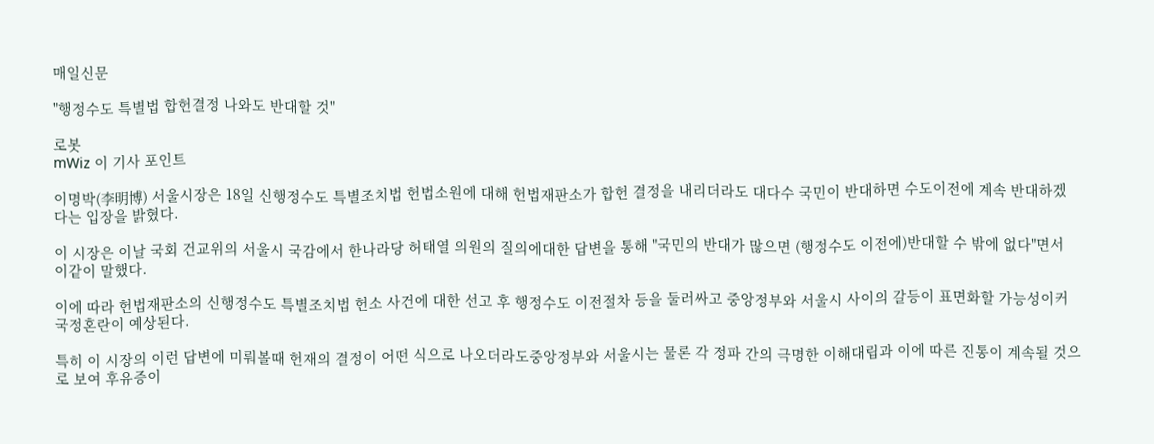매일신문

"행정수도 특별법 합헌결정 나와도 반대할 것"

로봇
mWiz 이 기사 포인트

이명박(李明博) 서울시장은 18일 신행정수도 특별조치법 헌법소원에 대해 헌법재판소가 합헌 결정을 내리더라도 대다수 국민이 반대하면 수도이전에 계속 반대하겠다는 입장을 밝혔다.

이 시장은 이날 국회 건교위의 서울시 국감에서 한나라당 허태열 의원의 질의에대한 답변을 통해 "국민의 반대가 많으면 (행정수도 이전에)반대할 수 밖에 없다"면서 이같이 말했다.

이에 따라 헌법재판소의 신행정수도 특별조치법 헌소 사건에 대한 선고 후 행정수도 이전절차 등을 둘러싸고 중앙정부와 서울시 사이의 갈등이 표면화할 가능성이커 국정혼란이 예상된다.

특히 이 시장의 이런 답변에 미뤄볼때 헌재의 결정이 어떤 식으로 나오더라도중앙정부와 서울시는 물론 각 정파 간의 극명한 이해대립과 이에 따른 진통이 계속될 것으로 보여 후유증이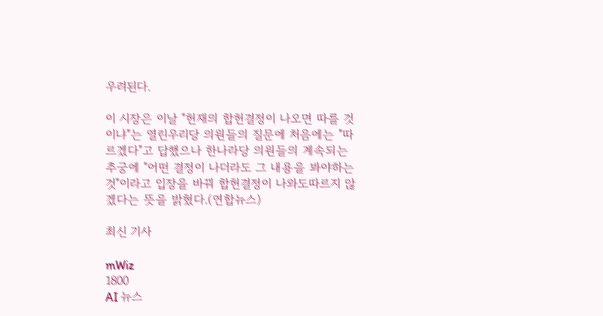우려된다.

이 시장은 이날 "헌재의 합헌결정이 나오면 따를 것이냐"는 열린우리당 의원들의 질문에 처음에는 "따르겠다"고 답했으나 한나라당 의원들의 계속되는 추궁에 "어떤 결정이 나더라도 그 내용을 봐야하는 것"이라고 입장을 바꿔 합헌결정이 나와도따르지 않겠다는 뜻을 밝혔다.(연합뉴스)

최신 기사

mWiz
1800
AI 뉴스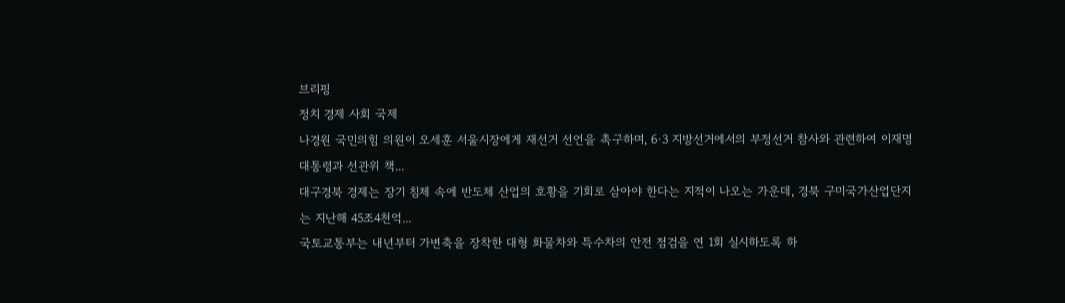브리핑
정치 경제 사회 국제
나경원 국민의힘 의원이 오세훈 서울시장에게 재선거 선언을 촉구하며, 6·3 지방선거에서의 부정선거 참사와 관련하여 이재명 대통령과 선관위 책...
대구경북 경제는 장기 침체 속에 반도체 산업의 호황을 기회로 삼아야 한다는 지적이 나오는 가운데, 경북 구미국가산업단지는 지난해 45조4천억...
국토교통부는 내년부터 가변축을 장착한 대형 화물차와 특수차의 안전 점검을 연 1회 실시하도록 하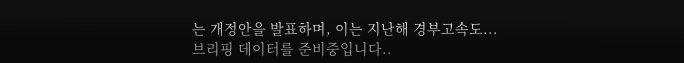는 개정안을 발표하며, 이는 지난해 경부고속도...
브리핑 데이터를 준비중입니다..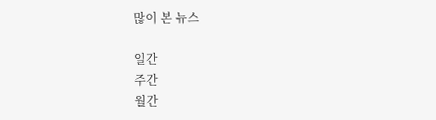많이 본 뉴스

일간
주간
월간